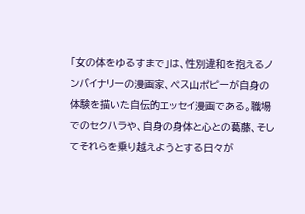「女の体をゆるすまで」は、性別違和を抱えるノンバイナリーの漫画家、ペス山ポピーが自身の体験を描いた自伝的エッセイ漫画である。職場でのセクハラや、自身の身体と心との葛藤、そしてそれらを乗り越えようとする日々が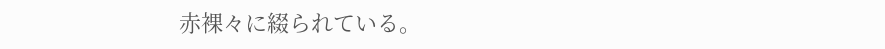赤裸々に綴られている。